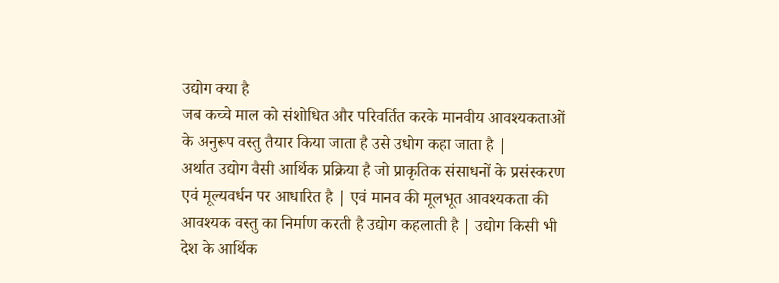उद्योग क्या है
जब कच्चे माल को संशोधित और परिवर्तित करके मानवीय आवश्यकताओं के अनुरूप वस्तु तैयार किया जाता है उसे उधोग कहा जाता है |
अर्थात उद्योग वैसी आर्थिक प्रक्रिया है जो प्राकृतिक संसाधनों के प्रसंस्करण एवं मूल्यवर्धन पर आधारित है | एवं मानव की मूलभूत आवश्यकता की आवश्यक वस्तु का निर्माण करती है उद्योग कहलाती है | उद्योग किसी भी देश के आर्थिक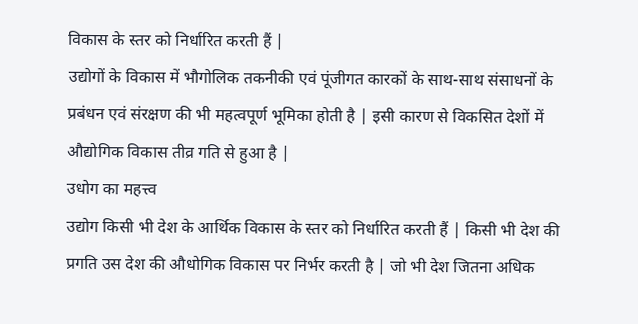विकास के स्तर को निर्धारित करती हैं |
उद्योगों के विकास में भौगोलिक तकनीकी एवं पूंजीगत कारकों के साथ-साथ संसाधनों के प्रबंधन एवं संरक्षण की भी महत्वपूर्ण भूमिका होती है | इसी कारण से विकसित देशों में औद्योगिक विकास तीव्र गति से हुआ है |
उधोग का महत्त्व
उद्योग किसी भी देश के आर्थिक विकास के स्तर को निर्धारित करती हैं | किसी भी देश की प्रगति उस देश की औधोगिक विकास पर निर्भर करती है | जो भी देश जितना अधिक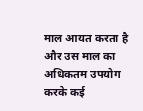माल आयत करता है और उस माल का अधिकतम उपयोग करके कई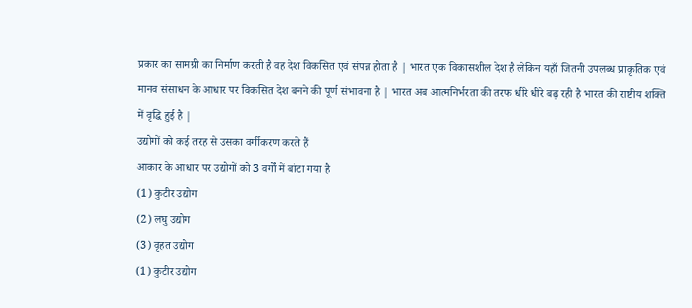प्रकार का सामग्री का निर्माण करती है वह देश विकसित एवं संपन्न होता है | भारत एक विकासशील देश है लेकिन यहाँ जितनी उपलब्ध प्राकृतिक एवं मानव संसाधन के आधार पर विकसित देश बनने की पूर्ण संभावना है | भारत अब आत्मनिर्भरता की तरफ धीरे धीरे बढ़ रही है भारत की राष्टीय शक्ति में वृद्धि हुई है |
उद्योगों को कई तरह से उसका वर्गीकरण करते हैं
आकार के आधार पर उद्योगों को 3 वर्गों में बांटा गया है
(1) कुटीर उद्योग
(2) लघु उद्योग
(3) वृहत उद्योग
(1) कुटीर उद्योग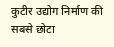कुटीर उद्योग निर्माण की सबसे छोटा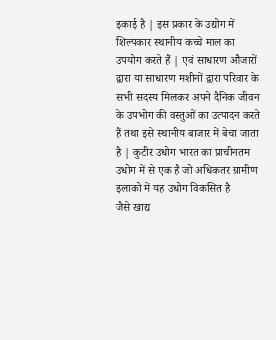इकाई है | इस प्रकार के उद्योग में शिल्पकार स्थानीय कच्चे माल का उपयोग करते हैं | एवं साधारण औजारों द्वारा या साधारण मशीनों द्वारा परिवार के सभी सदस्य मिलकर अपने दैनिक जीवन के उपभोग की वस्तुओं का उत्पादन करते हैं तथा इसे स्थानीय बाजार में बेचा जाता है | कुटीर उधोग भारत का प्राचीनतम उधोग में से एक है जो अधिकतर ग्रामीण इलाको में यह उधोग विकसित है
जैसे खाद्य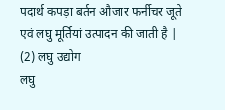पदार्थ कपड़ा बर्तन औजार फर्नीचर जूते एवं लघु मूर्तियां उत्पादन की जाती है |
(2) लघु उद्योग
लघु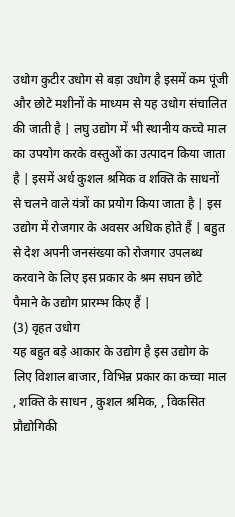उधोग कुटीर उधोग से बड़ा उधोग है इसमें कम पूंजी और छोटे मशीनों के माध्यम से यह उधोग संचालित की जाती है | लघु उद्योग में भी स्थानीय कच्चे माल का उपयोग करके वस्तुओं का उत्पादन किया जाता है | इसमें अर्ध कुशल श्रमिक व शक्ति के साधनों से चलने वाले यंत्रों का प्रयोग किया जाता है | इस उद्योग में रोजगार के अवसर अधिक होते हैं | बहुत से देश अपनी जनसंख्या को रोजगार उपलब्ध करवाने के लिए इस प्रकार के श्रम सघन छोटे पैमाने के उद्योग प्रारम्भ किए हैं |
(3) वृहत उधोग
यह बहुत बड़े आकार के उद्योग है इस उद्योग के लिए विशाल बाजार, विभिन्न प्रकार का कच्चा माल , शक्ति के साधन , कुशल श्रमिक, , विकसित प्रौद्योगिकी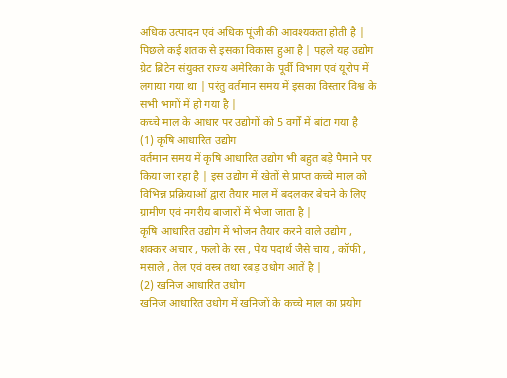अधिक उत्पादन एवं अधिक पूंजी की आवश्यकता होती है | पिछले कई शतक से इसका विकास हुआ है | पहले यह उद्योग ग्रेट ब्रिटेन संयुक्त राज्य अमेरिका के पूर्वी विभाग एवं यूरोप में लगाया गया था | परंतु वर्तमान समय में इसका विस्तार विश्व के सभी भागों में हो गया है |
कच्चे माल के आधार पर उद्योगों को 5 वर्गों में बांटा गया है
(1) कृषि आधारित उद्योग
वर्तमान समय में कृषि आधारित उद्योग भी बहुत बड़े पैमाने पर किया जा रहा है | इस उद्योग में खेतों से प्राप्त कच्चे माल को विभिन्न प्रक्रियाओं द्वारा तैयार माल में बदलकर बेचने के लिए ग्रामीण एवं नगरीय बाजारों में भेजा जाता है |
कृषि आधारित उद्योग में भोजन तैयार करने वाले उद्योग , शक्कर अचार , फलो के रस , पेय पदार्थ जैसे चाय , कॉफी , मसाले , तेल एवं वस्त्र तथा रबड़ उधोग आतें है |
(2) खनिज आधारित उधोग
खनिज आधारित उधोग में खनिजों के कच्चे माल का प्रयोग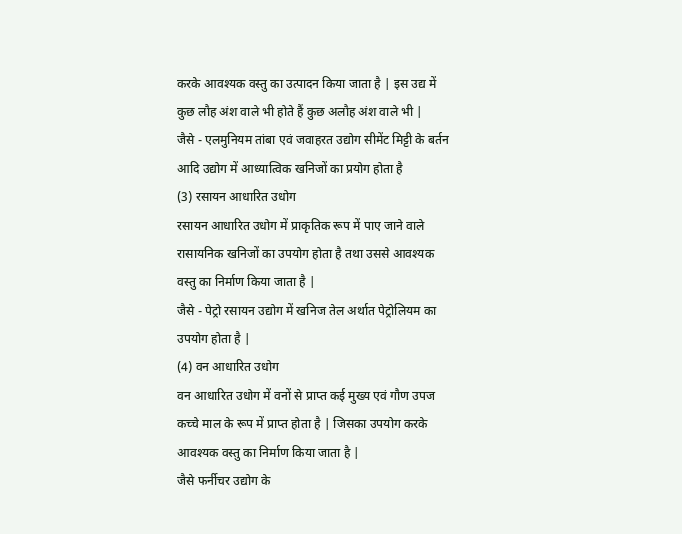करके आवश्यक वस्तु का उत्पादन किया जाता है | इस उद्य में कुछ लौह अंश वाले भी होते हैं कुछ अलौह अंश वाले भी |
जैसे - एलमुनियम तांबा एवं जवाहरत उद्योग सीमेंट मिट्टी के बर्तन आदि उद्योग में आध्यात्विक खनिजों का प्रयोग होता है
(3) रसायन आधारित उधोग
रसायन आधारित उधोग में प्राकृतिक रूप में पाए जाने वाले रासायनिक खनिजों का उपयोग होता है तथा उससे आवश्यक वस्तु का निर्माण किया जाता है |
जैसे - पेट्रो रसायन उद्योग में खनिज तेल अर्थात पेट्रोलियम का उपयोग होता है |
(4) वन आधारित उधोग
वन आधारित उधोग में वनों से प्राप्त कई मुख्य एवं गौण उपज कच्चे माल के रूप में प्राप्त होता है | जिसका उपयोग करके आवश्यक वस्तु का निर्माण किया जाता है |
जैसे फर्नीचर उद्योग के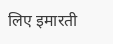लिए इमारती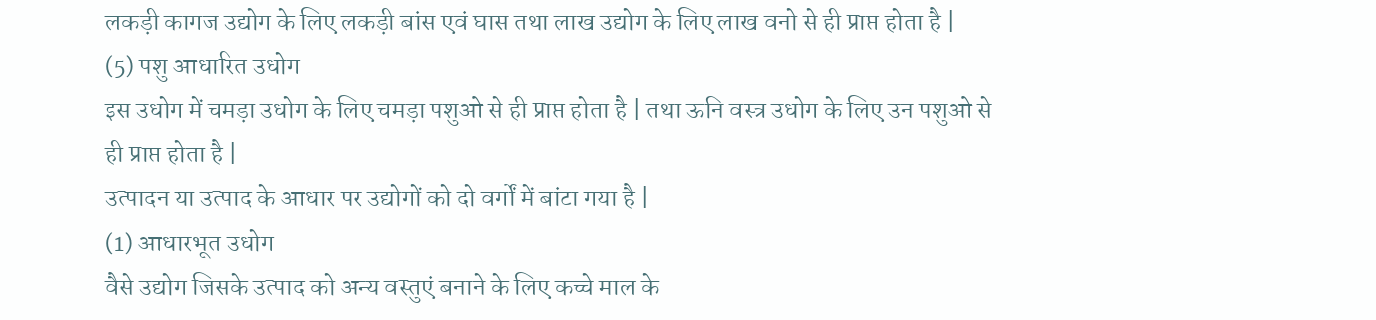लकड़ी कागज उद्योग के लिए लकड़ी बांस एवं घास तथा लाख उद्योग के लिए लाख वनो से ही प्राप्त होता है |
(5) पशु आधारित उधोग
इस उधोग में चमड़ा उधोग के लिए चमड़ा पशुओ से ही प्राप्त होता है | तथा ऊनि वस्त्र उधोग के लिए उन पशुओ से ही प्राप्त होता है |
उत्पादन या उत्पाद के आधार पर उद्योगों को दो वर्गों में बांटा गया है |
(1) आधारभूत उधोग
वैसे उद्योग जिसके उत्पाद को अन्य वस्तुएं बनाने के लिए कच्चे माल के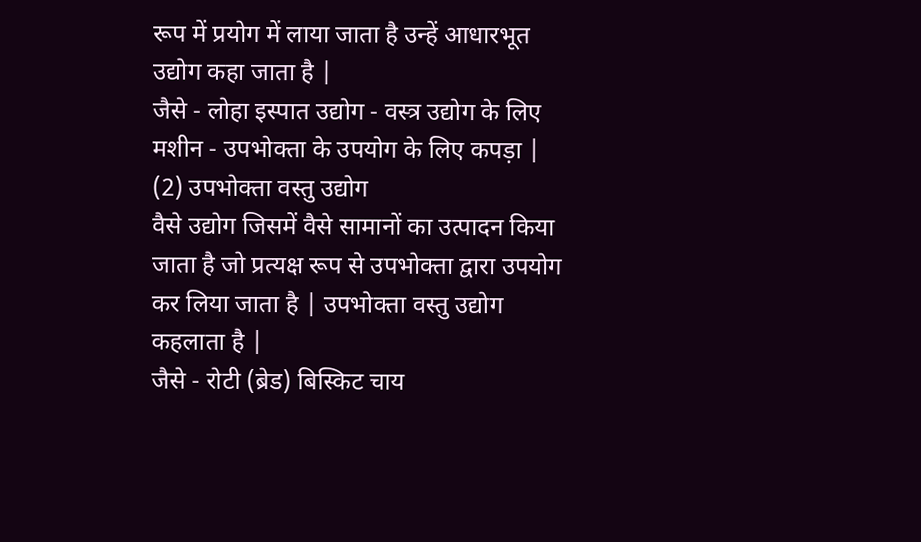रूप में प्रयोग में लाया जाता है उन्हें आधारभूत उद्योग कहा जाता है |
जैसे - लोहा इस्पात उद्योग - वस्त्र उद्योग के लिए मशीन - उपभोक्ता के उपयोग के लिए कपड़ा |
(2) उपभोक्ता वस्तु उद्योग
वैसे उद्योग जिसमें वैसे सामानों का उत्पादन किया जाता है जो प्रत्यक्ष रूप से उपभोक्ता द्वारा उपयोग कर लिया जाता है | उपभोक्ता वस्तु उद्योग कहलाता है |
जैसे - रोटी (ब्रेड) बिस्किट चाय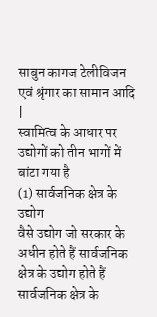साबुन कागज टेलीविजन एवं श्रृंगार का सामान आदि |
स्वामित्व के आधार पर उद्योगों को तीन भागों में बांटा गया है
(1) सार्वजनिक क्षेत्र के उद्योग
वैसे उद्योग जो सरकार के अधीन होते हैं सार्वजनिक क्षेत्र के उद्योग होते हैं सार्वजनिक क्षेत्र के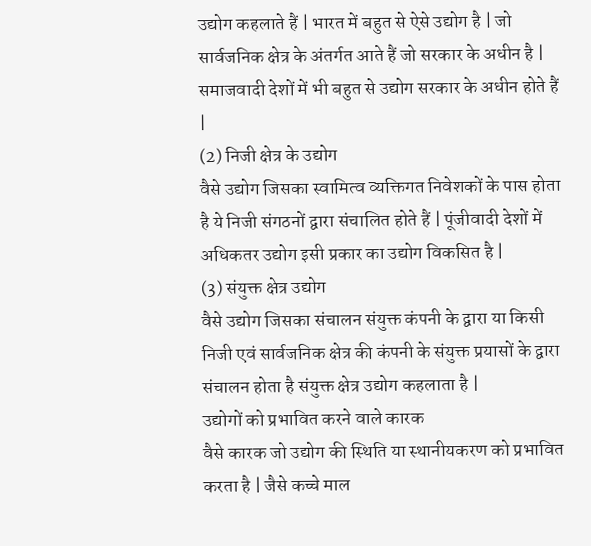उद्योग कहलाते हैं | भारत में बहुत से ऐसे उद्योग है | जो सार्वजनिक क्षेत्र के अंतर्गत आते हैं जो सरकार के अधीन है | समाजवादी देशों में भी बहुत से उद्योग सरकार के अधीन होते हैं |
(2) निजी क्षेत्र के उद्योग
वैसे उद्योग जिसका स्वामित्व व्यक्तिगत निवेशकों के पास होता है ये निजी संगठनों द्वारा संचालित होते हैं | पूंजीवादी देशों में अधिकतर उद्योग इसी प्रकार का उद्योग विकसित है |
(3) संयुक्त क्षेत्र उद्योग
वैसे उद्योग जिसका संचालन संयुक्त कंपनी के द्वारा या किसी निजी एवं सार्वजनिक क्षेत्र की कंपनी के संयुक्त प्रयासों के द्वारा संचालन होता है संयुक्त क्षेत्र उद्योग कहलाता है |
उद्योगों को प्रभावित करने वाले कारक
वैसे कारक जो उद्योग की स्थिति या स्थानीयकरण को प्रभावित करता है | जैसे कच्चे माल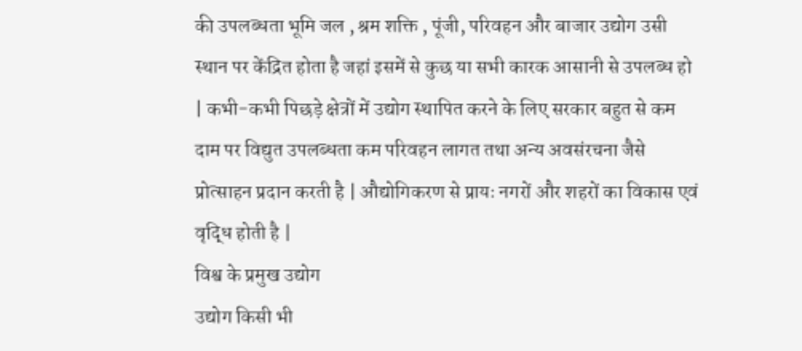की उपलब्धता भूमि जल , श्रम शक्ति , पूंजी, परिवहन और बाजार उद्योग उसी स्थान पर केंद्रित होता है जहां इसमें से कुछ या सभी कारक आसानी से उपलब्ध हो | कभी-कभी पिछड़े क्षेत्रों में उद्योग स्थापित करने के लिए सरकार बहुत से कम दाम पर विद्युत उपलब्धता कम परिवहन लागत तथा अन्य अवसंरचना जैसे प्रोत्साहन प्रदान करती है | औद्योगिकरण से प्रायः नगरों और शहरों का विकास एवं वृद्धि होती है |
विश्व के प्रमुख उद्योग
उद्योग किसी भी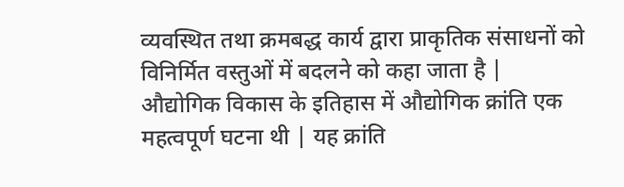व्यवस्थित तथा क्रमबद्ध कार्य द्वारा प्राकृतिक संसाधनों को विनिर्मित वस्तुओं में बदलने को कहा जाता है | औद्योगिक विकास के इतिहास में औद्योगिक क्रांति एक महत्वपूर्ण घटना थी | यह क्रांति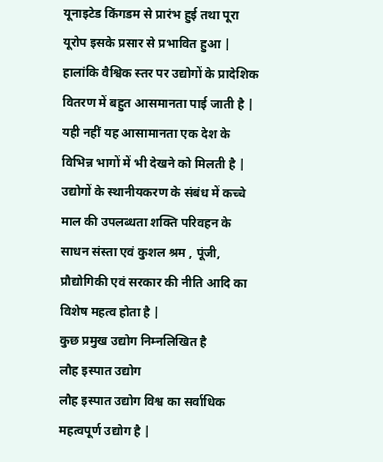यूनाइटेड किंगडम से प्रारंभ हुई तथा पूरा यूरोप इसके प्रसार से प्रभावित हुआ | हालांकि वैश्विक स्तर पर उद्योगों के प्रादेशिक वितरण में बहुत आसमानता पाई जाती है | यही नहीं यह आसामानता एक देश के विभिन्न भागों में भी देखने को मिलती है |
उद्योगों के स्थानीयकरण के संबंध में कच्चे माल की उपलब्धता शक्ति परिवहन के साधन संस्ता एवं कुशल श्रम , पूंजी, प्रौद्योगिकी एवं सरकार की नीति आदि का विशेष महत्व होता है |
कुछ प्रमुख उद्योग निम्नलिखित है
लौह इस्पात उद्योग
लौह इस्पात उद्योग विश्व का सर्वाधिक महत्वपूर्ण उद्योग है |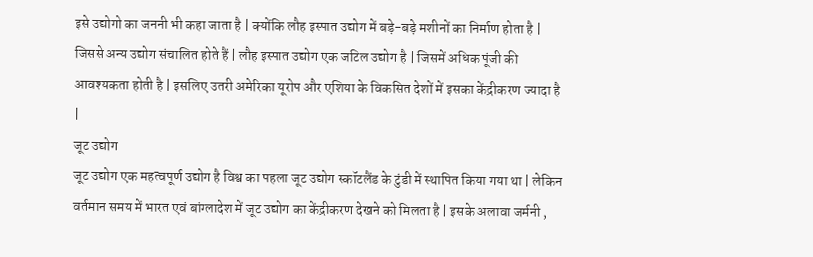इसे उद्योगो का जननी भी कहा जाता है | क्योंकि लौह इस्पात उद्योग में बड़े-बड़े मशीनों का निर्माण होता है | जिससे अन्य उद्योग संचालित होते हैं | लौह इस्पात उद्योग एक जटिल उद्योग है | जिसमें अधिक पूंजी की आवश्यकता होती है | इसलिए उतरी अमेरिका यूरोप और एशिया के विकसित देशों में इसका केंद्रीकरण ज्यादा है |
जूट उद्योग
जूट उद्योग एक महत्वपूर्ण उद्योग है विश्व का पहला जूट उद्योग स्कॉटलैंड के टुंडी में स्थापित किया गया था | लेकिन वर्तमान समय में भारत एवं बांग्लादेश में जूट उद्योग का केंद्रीकरण देखने को मिलता है | इसके अलावा जर्मनी ,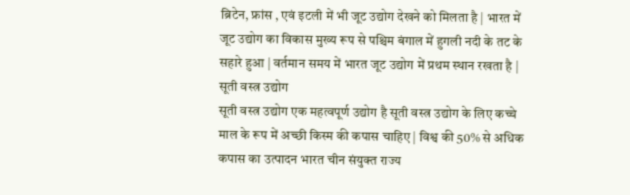ब्रिटेन, फ्रांस , एवं इटली में भी जूट उद्योग देखने को मिलता है | भारत में जूट उद्योग का विकास मुख्य रूप से पश्चिम बंगाल में हुगली नदी के तट के सहारे हुआ | वर्तमान समय में भारत जूट उद्योग में प्रथम स्थान रखता है |
सूती वस्त्र उद्योग
सूती वस्त्र उद्योग एक महत्वपूर्ण उद्योग है सूती वस्त्र उद्योग के लिए कच्चे माल के रूप में अच्छी किस्म की कपास चाहिए | विश्व की 50% से अधिक कपास का उत्पादन भारत चीन संयुक्त राज्य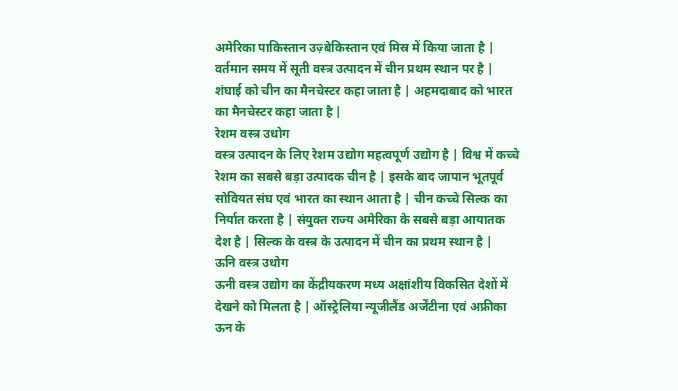अमेरिका पाकिस्तान उज़्बेकिस्तान एवं मिस्र में किया जाता है |
वर्तमान समय में सूती वस्त्र उत्पादन में चीन प्रथम स्थान पर है | शंघाई को चीन का मैनचेस्टर कहा जाता है | अहमदाबाद को भारत का मैनचेस्टर कहा जाता है |
रेशम वस्त्र उधोग
वस्त्र उत्पादन के लिए रेशम उद्योग महत्वपूर्ण उद्योग है | विश्व में कच्चे रेशम का सबसे बड़ा उत्पादक चीन है | इसके बाद जापान भूतपूर्व सोवियत संघ एवं भारत का स्थान आता है | चीन कच्चे सिल्क का निर्यात करता है | संयुक्त राज्य अमेरिका के सबसे बड़ा आयातक देश है | सिल्क के वस्त्र के उत्पादन में चीन का प्रथम स्थान है |
ऊनि वस्त्र उधोग
ऊनी वस्त्र उद्योग का केंद्रीयकरण मध्य अक्षांशीय विकसित देशों में देखने को मिलता है | ऑस्ट्रेलिया न्यूजीलैंड अर्जेंटीना एवं अफ्रीका ऊन के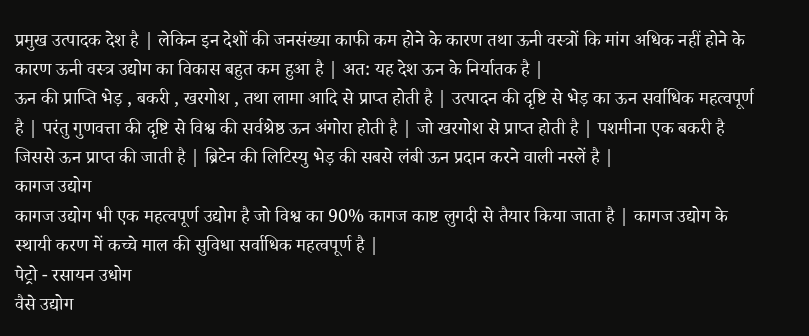प्रमुख उत्पादक देश है | लेकिन इन देशों की जनसंख्या काफी कम होने के कारण तथा ऊनी वस्त्रों कि मांग अधिक नहीं होने के कारण ऊनी वस्त्र उद्योग का विकास बहुत कम हुआ है | अत: यह देश ऊन के निर्यातक है |
ऊन की प्राप्ति भेड़ , बकरी , खरगोश , तथा लामा आदि से प्राप्त होती है | उत्पादन की दृष्टि से भेड़ का ऊन सर्वाधिक महत्वपूर्ण है | परंतु गुणवत्ता की दृष्टि से विश्व की सर्वश्रेष्ठ ऊन अंगोरा होती है | जो खरगोश से प्राप्त होती है | पशमीना एक बकरी है जिससे ऊन प्राप्त की जाती है | ब्रिटेन की लिटिस्यु भेड़ की सबसे लंबी ऊन प्रदान करने वाली नस्लें है |
कागज उद्योग
कागज उद्योग भी एक महत्वपूर्ण उद्योग है जो विश्व का 90% कागज काष्ट लुगदी से तैयार किया जाता है | कागज उद्योग के स्थायी करण में कच्चे माल की सुविधा सर्वाधिक महत्वपूर्ण है |
पेट्रो - रसायन उधोग
वैसे उद्योग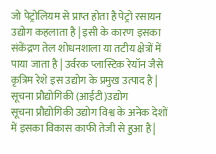जो पेट्रोलियम से प्राप्त होता है पेट्रो रसायन उद्योग कहलाता है | इसी के कारण इसका संकेंद्रण तेल शोधनशाला या तटीय क्षेत्रों में पाया जाता है | उर्वरक प्लास्टिक रेयॉन जैसे कृत्रिम रेशे इस उद्योग के प्रमुख उत्पाद है |
सूचना प्रौद्योगिकी (आईटी)उद्योग
सूचना प्रौद्योगिकी उद्योग विश्व के अनेक देशों में इसका विकास काफी तेजी से हुआ है |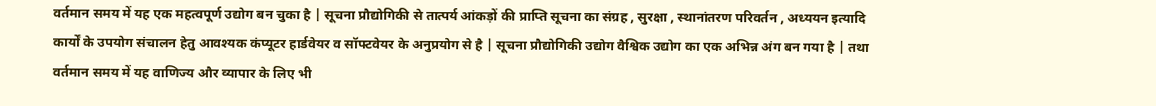वर्तमान समय में यह एक महत्वपूर्ण उद्योग बन चुका है | सूचना प्रौद्योगिकी से तात्पर्य आंकड़ों की प्राप्ति सूचना का संग्रह , सुरक्षा , स्थानांतरण परिवर्तन , अध्ययन इत्यादि कार्यों के उपयोग संचालन हेतु आवश्यक कंप्यूटर हार्डवेयर व सॉफ्टवेयर के अनुप्रयोग से है | सूचना प्रौद्योगिकी उद्योग वैश्विक उद्योग का एक अभिन्न अंग बन गया है | तथा वर्तमान समय में यह वाणिज्य और व्यापार के लिए भी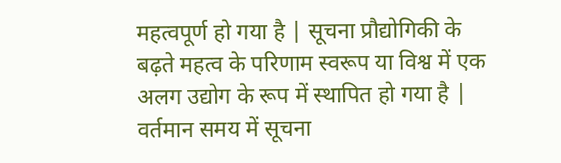महत्वपूर्ण हो गया है | सूचना प्रौद्योगिकी के बढ़ते महत्व के परिणाम स्वरूप या विश्व में एक अलग उद्योग के रूप में स्थापित हो गया है | वर्तमान समय में सूचना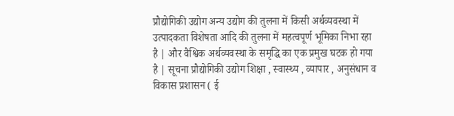प्रौद्योगिकी उद्योग अन्य उद्योग की तुलना में किसी अर्थव्यवस्था में उत्पादकता विशेषता आदि की तुलना में महत्वपूर्ण भूमिका निभा रहा है | और वैश्विक अर्थव्यवस्था के समृद्धि का एक प्रमुख घटक हो गया है | सूचना प्रौद्योगिकी उद्योग शिक्षा , स्वास्थ्य , व्यापार , अनुसंधान व विकास प्रशासन ( ई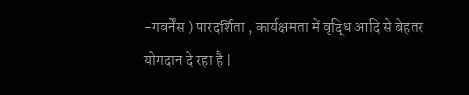-गवर्नेंस ) पारदर्शिता , कार्यक्षमता में वृद्धि आदि से बेहतर योगदान दे रहा है |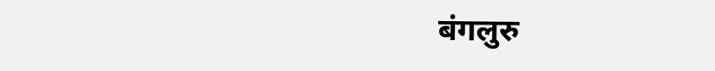बंगलुरु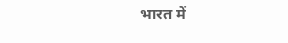भारत में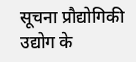सूचना प्रौद्योगिकी उद्योग के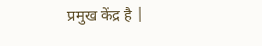प्रमुख केंद्र है |